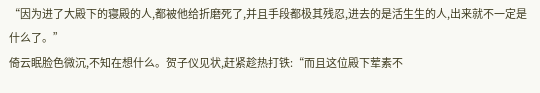“因为进了大殿下的寝殿的人,都被他给折磨死了,并且手段都极其残忍,进去的是活生生的人,出来就不一定是什么了。”
倚云眠脸色微沉,不知在想什么。贺子仪见状,赶紧趁热打铁:“而且这位殿下荤素不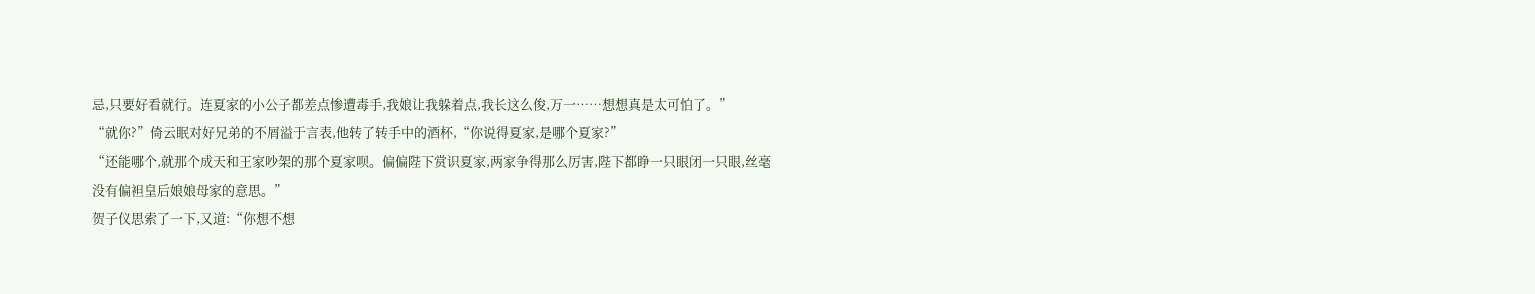忌,只要好看就行。连夏家的小公子都差点惨遭毒手,我娘让我躲着点,我长这么俊,万一……想想真是太可怕了。”
“就你?”倚云眠对好兄弟的不屑溢于言表,他转了转手中的酒杯,“你说得夏家,是哪个夏家?”
“还能哪个,就那个成天和王家吵架的那个夏家呗。偏偏陛下赏识夏家,两家争得那么厉害,陛下都睁一只眼闭一只眼,丝毫没有偏袒皇后娘娘母家的意思。”
贺子仪思索了一下,又道:“你想不想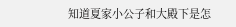知道夏家小公子和大殿下是怎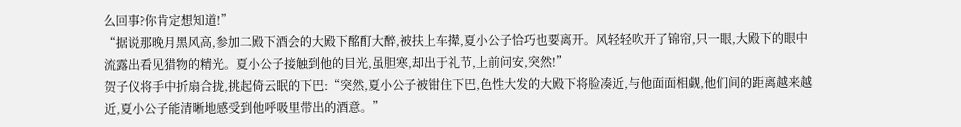么回事?你肯定想知道!”
“据说那晚月黑风高,参加二殿下酒会的大殿下酩酊大醉,被扶上车撵,夏小公子恰巧也要离开。风轻轻吹开了锦帘,只一眼,大殿下的眼中流露出看见猎物的精光。夏小公子接触到他的目光,虽胆寒,却出于礼节,上前问安,突然!”
贺子仪将手中折扇合拢,挑起倚云眠的下巴:“突然,夏小公子被钳住下巴,色性大发的大殿下将脸凑近,与他面面相觑,他们间的距离越来越近,夏小公子能清晰地感受到他呼吸里带出的酒意。”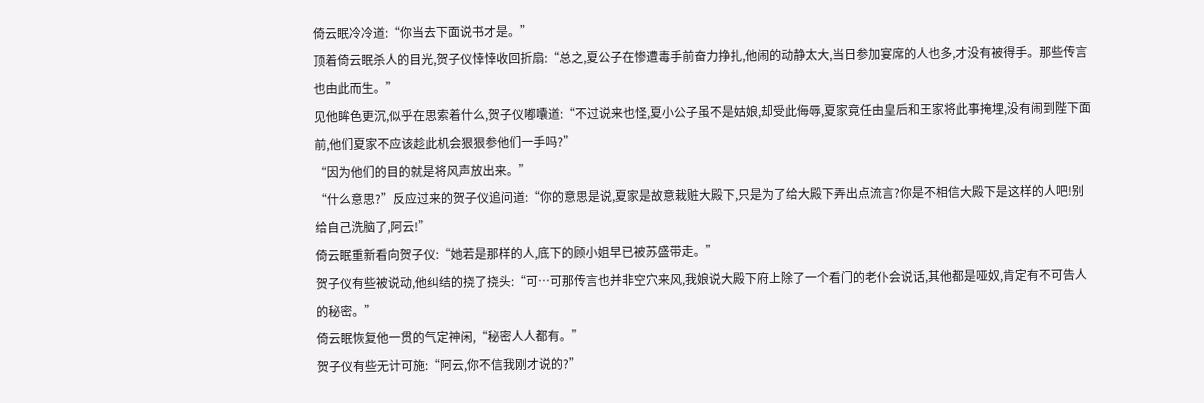倚云眠冷冷道:“你当去下面说书才是。”
顶着倚云眠杀人的目光,贺子仪悻悻收回折扇:“总之,夏公子在惨遭毒手前奋力挣扎,他闹的动静太大,当日参加宴席的人也多,才没有被得手。那些传言也由此而生。”
见他眸色更沉,似乎在思索着什么,贺子仪嘟囔道:“不过说来也怪,夏小公子虽不是姑娘,却受此侮辱,夏家竟任由皇后和王家将此事掩埋,没有闹到陛下面前,他们夏家不应该趁此机会狠狠参他们一手吗?”
“因为他们的目的就是将风声放出来。”
“什么意思?”反应过来的贺子仪追问道:“你的意思是说,夏家是故意栽赃大殿下,只是为了给大殿下弄出点流言?你是不相信大殿下是这样的人吧!别给自己洗脑了,阿云!”
倚云眠重新看向贺子仪:“她若是那样的人,底下的顾小姐早已被苏盛带走。”
贺子仪有些被说动,他纠结的挠了挠头:“可…可那传言也并非空穴来风,我娘说大殿下府上除了一个看门的老仆会说话,其他都是哑奴,肯定有不可告人的秘密。”
倚云眠恢复他一贯的气定神闲,“秘密人人都有。”
贺子仪有些无计可施:“阿云,你不信我刚才说的?”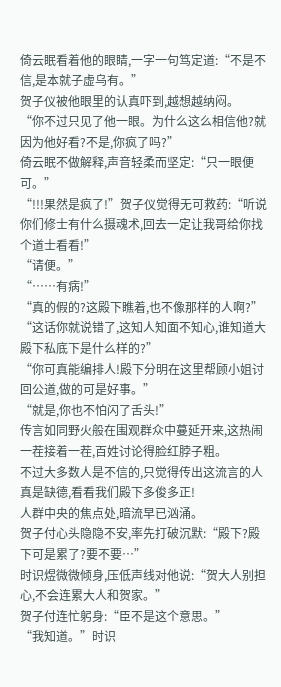倚云眠看着他的眼睛,一字一句笃定道:“不是不信,是本就子虚乌有。”
贺子仪被他眼里的认真吓到,越想越纳闷。
“你不过只见了他一眼。为什么这么相信他?就因为他好看?不是,你疯了吗?”
倚云眠不做解释,声音轻柔而坚定:“只一眼便可。”
“!!!果然是疯了!”贺子仪觉得无可救药:“听说你们修士有什么摄魂术,回去一定让我哥给你找个道士看看!”
“请便。”
“……有病!”
“真的假的?这殿下瞧着,也不像那样的人啊?”
“这话你就说错了,这知人知面不知心,谁知道大殿下私底下是什么样的?”
“你可真能编排人!殿下分明在这里帮顾小姐讨回公道,做的可是好事。”
“就是,你也不怕闪了舌头!”
传言如同野火般在围观群众中蔓延开来,这热闹一茬接着一茬,百姓讨论得脸红脖子粗。
不过大多数人是不信的,只觉得传出这流言的人真是缺德,看看我们殿下多俊多正!
人群中央的焦点处,暗流早已汹涌。
贺子付心头隐隐不安,率先打破沉默:“殿下?殿下可是累了?要不要…”
时识煜微微倾身,压低声线对他说:“贺大人别担心,不会连累大人和贺家。”
贺子付连忙躬身:“臣不是这个意思。”
“我知道。”时识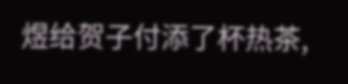煜给贺子付添了杯热茶,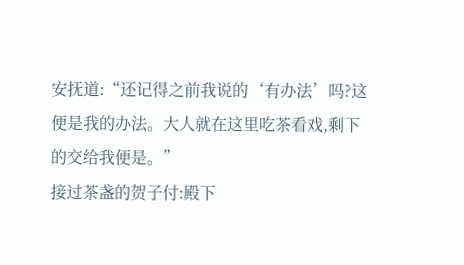安抚道:“还记得之前我说的‘有办法’吗?这便是我的办法。大人就在这里吃茶看戏,剩下的交给我便是。”
接过茶盏的贺子付:殿下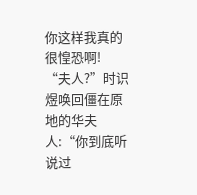你这样我真的很惶恐啊!
“夫人?”时识煜唤回僵在原地的华夫人:“你到底听说过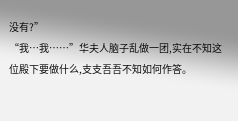没有?”
“我…我……”华夫人脑子乱做一团,实在不知这位殿下要做什么,支支吾吾不知如何作答。